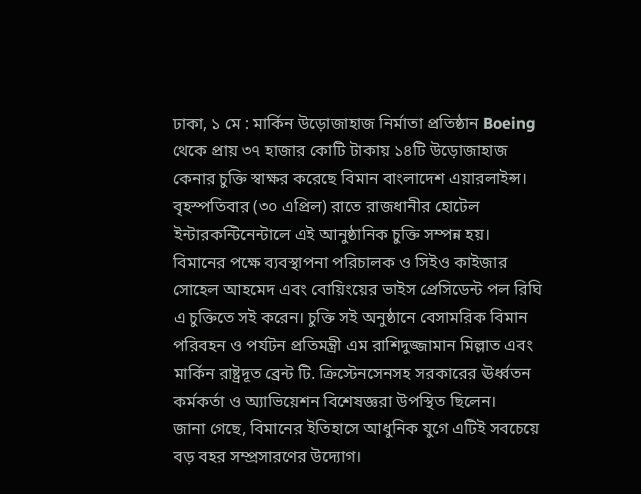ঢাকা, ১ মে : মার্কিন উড়োজাহাজ নির্মাতা প্রতিষ্ঠান Boeing থেকে প্রায় ৩৭ হাজার কোটি টাকায় ১৪টি উড়োজাহাজ কেনার চুক্তি স্বাক্ষর করেছে বিমান বাংলাদেশ এয়ারলাইন্স। বৃহস্পতিবার (৩০ এপ্রিল) রাতে রাজধানীর হোটেল ইন্টারকন্টিনেন্টালে এই আনুষ্ঠানিক চুক্তি সম্পন্ন হয়। বিমানের পক্ষে ব্যবস্থাপনা পরিচালক ও সিইও কাইজার সোহেল আহমেদ এবং বোয়িংয়ের ভাইস প্রেসিডেন্ট পল রিঘি এ চুক্তিতে সই করেন। চুক্তি সই অনুষ্ঠানে বেসামরিক বিমান পরিবহন ও পর্যটন প্রতিমন্ত্রী এম রাশিদুজ্জামান মিল্লাত এবং মার্কিন রাষ্ট্রদূত ব্রেন্ট টি. ক্রিস্টেনসেনসহ সরকারের ঊর্ধ্বতন কর্মকর্তা ও অ্যাভিয়েশন বিশেষজ্ঞরা উপস্থিত ছিলেন।
জানা গেছে, বিমানের ইতিহাসে আধুনিক যুগে এটিই সবচেয়ে বড় বহর সম্প্রসারণের উদ্যোগ।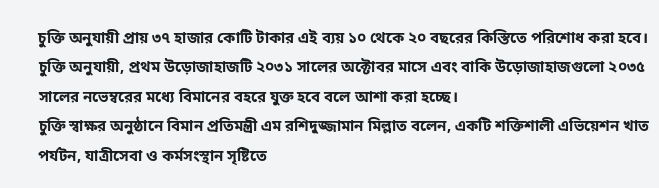চুক্তি অনুযায়ী প্রায় ৩৭ হাজার কোটি টাকার এই ব্যয় ১০ থেকে ২০ বছরের কিস্তিতে পরিশোধ করা হবে।
চুক্তি অনুযায়ী, প্রথম উড়োজাহাজটি ২০৩১ সালের অক্টোবর মাসে এবং বাকি উড়োজাহাজগুলো ২০৩৫ সালের নভেম্বরের মধ্যে বিমানের বহরে যুক্ত হবে বলে আশা করা হচ্ছে।
চুক্তি স্বাক্ষর অনুষ্ঠানে বিমান প্রতিমন্ত্রী এম রশিদুজ্জামান মিল্লাত বলেন, একটি শক্তিশালী এভিয়েশন খাত পর্যটন, যাত্রীসেবা ও কর্মসংস্থান সৃষ্টিতে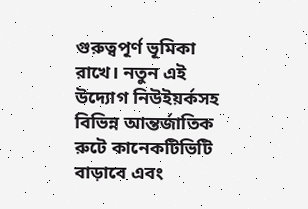গুরুত্বপূর্ণ ভূমিকা রাখে। নতুন এই উদ্যোগ নিউইয়র্কসহ বিভিন্ন আন্তর্জাতিক রুটে কানেকটিভিটি বাড়াবে এবং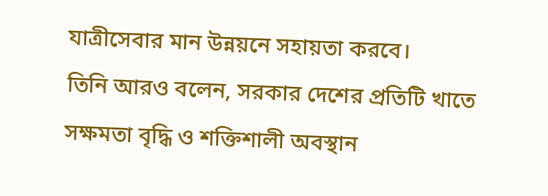যাত্রীসেবার মান উন্নয়নে সহায়তা করবে।
তিনি আরও বলেন, সরকার দেশের প্রতিটি খাতে সক্ষমতা বৃদ্ধি ও শক্তিশালী অবস্থান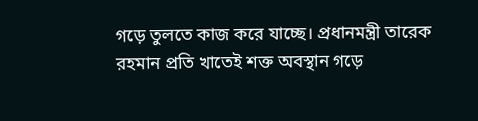গড়ে তুলতে কাজ করে যাচ্ছে। প্রধানমন্ত্রী তারেক রহমান প্রতি খাতেই শক্ত অবস্থান গড়ে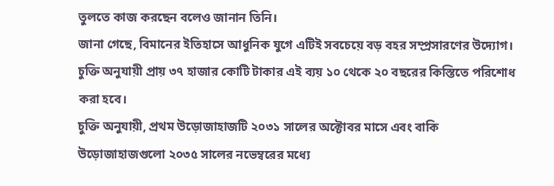তুলতে কাজ করছেন বলেও জানান তিনি।
জানা গেছে, বিমানের ইতিহাসে আধুনিক যুগে এটিই সবচেয়ে বড় বহর সম্প্রসারণের উদ্যোগ। চুক্তি অনুযায়ী প্রায় ৩৭ হাজার কোটি টাকার এই ব্যয় ১০ থেকে ২০ বছরের কিস্তিতে পরিশোধ করা হবে।
চুক্তি অনুযায়ী, প্রথম উড়োজাহাজটি ২০৩১ সালের অক্টোবর মাসে এবং বাকি উড়োজাহাজগুলো ২০৩৫ সালের নভেম্বরের মধ্যে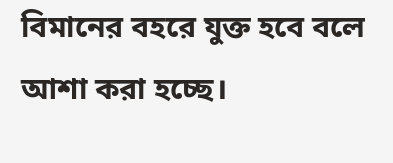বিমানের বহরে যুক্ত হবে বলে আশা করা হচ্ছে।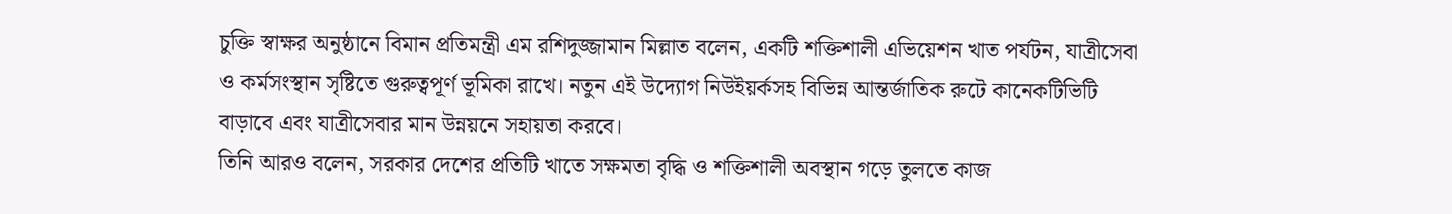চুক্তি স্বাক্ষর অনুষ্ঠানে বিমান প্রতিমন্ত্রী এম রশিদুজ্জামান মিল্লাত বলেন, একটি শক্তিশালী এভিয়েশন খাত পর্যটন, যাত্রীসেবা ও কর্মসংস্থান সৃষ্টিতে গুরুত্বপূর্ণ ভূমিকা রাখে। নতুন এই উদ্যোগ নিউইয়র্কসহ বিভিন্ন আন্তর্জাতিক রুটে কানেকটিভিটি বাড়াবে এবং যাত্রীসেবার মান উন্নয়নে সহায়তা করবে।
তিনি আরও বলেন, সরকার দেশের প্রতিটি খাতে সক্ষমতা বৃদ্ধি ও শক্তিশালী অবস্থান গড়ে তুলতে কাজ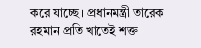করে যাচ্ছে। প্রধানমন্ত্রী তারেক রহমান প্রতি খাতেই শক্ত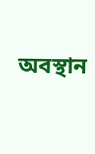অবস্থান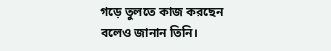গড়ে তুলতে কাজ করছেন বলেও জানান তিনি।